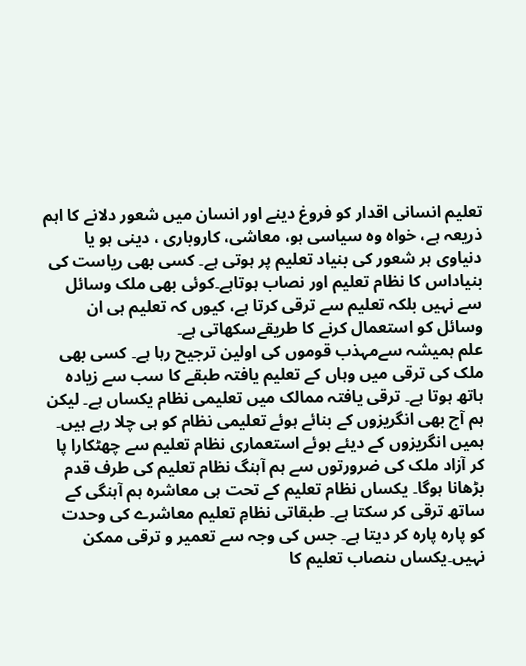تعلیم انسانی اقدار کو فروغ دینے اور انسان میں شعور دلانے کا اہم ذریعہ ہے، خواہ وہ سیاسی ہو، معاشی، کاروباری ، دینی ہو یا دنیاوی ہر شعور کی بنیاد تعلیم پر ہوتی ہے۔ کسی بھی ریاست کی بنیاداس کا نظام تعلیم اور نصاب ہوتاہے۔کوئی بھی ملک وسائل سے نہیں بلکہ تعلیم سے ترقی کرتا ہے، کیوں کہ تعلیم ہی ان وسائل کو استعمال کرنے کا طریقےسکھاتی ہے۔
علم ہمیشہ سےمہذب قوموں کی اولین ترجیح رہا ہے۔ کسی بھی ملک کی ترقی میں وہاں کے تعلیم یافتہ طبقے کا سب سے زیادہ ہاتھ ہوتا ہے۔ ترقی یافتہ ممالک میں تعلیمی نظام یکساں ہے۔ لیکن ہم آج بھی انگریزوں کے بنائے ہوئے تعلیمی نظام کو ہی چلا رہے ہیں۔ ہمیں انگریزوں کے دیئے ہوئے استعماری نظام تعلیم سے چھٹکارا پا کر آزاد ملک کی ضرورتوں سے ہم آہنگ نظام تعلیم کی طرف قدم بڑھانا ہوگا۔ یکساں نظام تعلیم کے تحت ہی معاشرہ ہم آہنگی کے ساتھ ترقی کر سکتا ہے۔ طبقاتی نظامِ تعلیم معاشرے کی وحدت کو پارہ پارہ کر دیتا ہے۔ جس کی وجہ سے تعمیر و ترقی ممکن نہیں۔یکساں ںنصاب تعلیم کا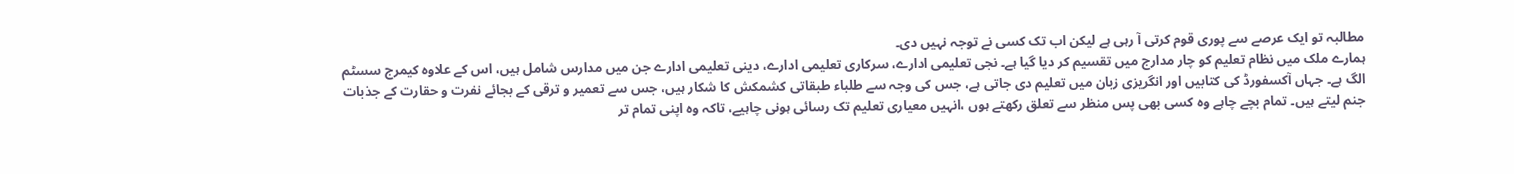مطالبہ تو ایک عرصے سے پوری قوم کرتی آ رہی ہے لیکن اب تک کسی نے توجہ نہیں دی۔
ہمارے ملک میں نظام تعلیم کو چار مدارج میں تقسیم کر دیا گیا ہے۔ نجی تعلیمی ادارے، سرکاری تعلیمی ادارے، دینی تعلیمی ادارے جن میں مدارس شامل ہیں، اس کے علاوہ کیمرج سسٹم الگ ہے۔ جہاں آکسفورڈ کی کتابیں اور انگریزی زبان میں تعلیم دی جاتی ہے، جس کی وجہ سے طلباء طبقاتی کشمکش کا شکار ہیں، جس سے تعمیر و ترقی کے بجائے نفرت و حقارت کے جذبات جنم لیتے ہیں۔ تمام بچے چاہے وہ کسی بھی پس منظر سے تعلق رکھتے ہوں ،انہیں معیاری تعلیم تک رسائی ہونی چاہیے، تاکہ وہ اپنی تمام تر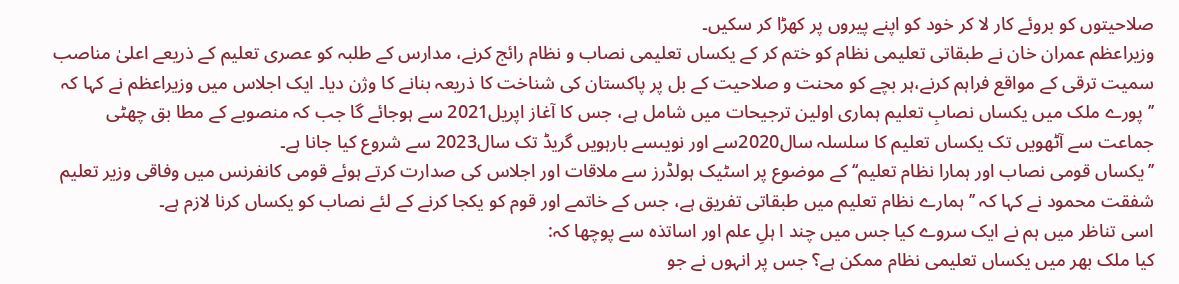صلاحیتوں کو بروئے کار لا کر خود کو اپنے پیروں پر کھڑا کر سکیں۔
وزیراعظم عمران خان نے طبقاتی تعلیمی نظام کو ختم کر کے یکساں تعلیمی نصاب و نظام رائج کرنے، مدارس کے طلبہ کو عصری تعلیم کے ذریعے اعلیٰ مناصب سمیت ترقی کے مواقع فراہم کرنے،ہر بچے کو محنت و صلاحیت کے بل پر پاکستان کی شناخت کا ذریعہ بنانے کا وژن دیا۔ ایک اجلاس میں وزیراعظم نے کہا کہ ’’پورے ملک میں یکساں نصابِ تعلیم ہماری اولین ترجیحات میں شامل ہے، جس کا آغاز اپریل2021 سے ہوجائے گا جب کہ منصوبے کے مطا بق چھٹی جماعت سے آٹھویں تک یکساں تعلیم کا سلسلہ سال2020سے اور نویںسے بارہویں گریڈ تک سال2023 سے شروع کیا جانا ہے۔
’’یکساں قومی نصاب اور ہمارا نظام تعلیم‘‘ کے موضوع پر اسٹیک ہولڈرز سے ملاقات اور اجلاس کی صدارت کرتے ہوئے قومی کانفرنس میں وفاقی وزیر تعلیم شفقت محمود نے کہا کہ ’’ہمارے نظام تعلیم میں طبقاتی تفریق ہے، جس کے خاتمے اور قوم کو یکجا کرنے کے لئے نصاب کو یکساں کرنا لازم ہے۔
اسی تناظر میں ہم نے ایک سروے کیا جس میں چند ا ہلِ علم اور اساتذہ سے پوچھا کہ:
کیا ملک بھر میں یکساں تعلیمی نظام ممکن ہے؟ جس پر انہوں نے جو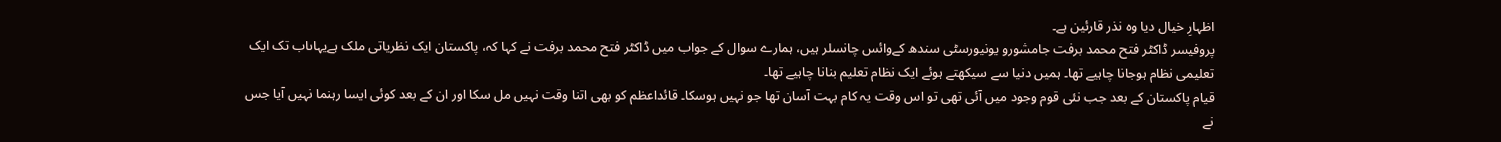اظہارِ خیال دیا وہ نذر قارئین ہے۔
پروفیسر ڈاکٹر فتح محمد برفت جامشورو یونیورسٹی سندھ کےوائس چانسلر ہیں، ہمارے سوال کے جواب میں ڈاکٹر فتح محمد برفت نے کہا کہ، پاکستان ایک نظریاتی ملک ہےیہاںاب تک ایک تعلیمی نظام ہوجانا چاہیے تھا۔ ہمیں دنیا سے سیکھتے ہوئے ایک نظام تعلیم بنانا چاہیے تھا۔
قیام پاکستان کے بعد جب نئی قوم وجود میں آئی تھی تو اس وقت یہ کام بہت آسان تھا جو نہیں ہوسکا۔ قائداعظم کو بھی اتنا وقت نہیں مل سکا اور ان کے بعد کوئی ایسا رہنما نہیں آیا جس نے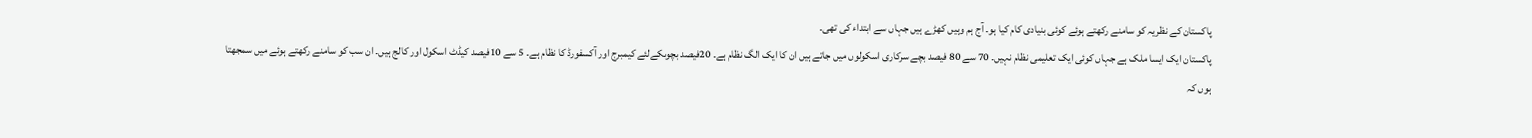پاکستان کے نظریہ کو سامنے رکھتے ہوئے کوئی بنیادی کام کیا ہو۔ آج ہم وہیں کھڑے ہیں جہاں سے ابتداء کی تھی۔
پاکستان ایک ایسا ملک ہے جہاں کوئی ایک تعلیمی نظام نہیں۔ 70 سے 80 فیصد بچے سرکاری اسکولوں میں جاتے ہیں ان کا ایک الگ نظام ہے۔ 20فیصد بچوںکےلئے کیمبرج اور آکسفورڈ کا نظام ہے۔ 5 سے 10فیصد کیڈٹ اسکول اور کالج ہیں۔ ان سب کو سامنے رکھتے ہوئے میں سمجھتا ہوں کہ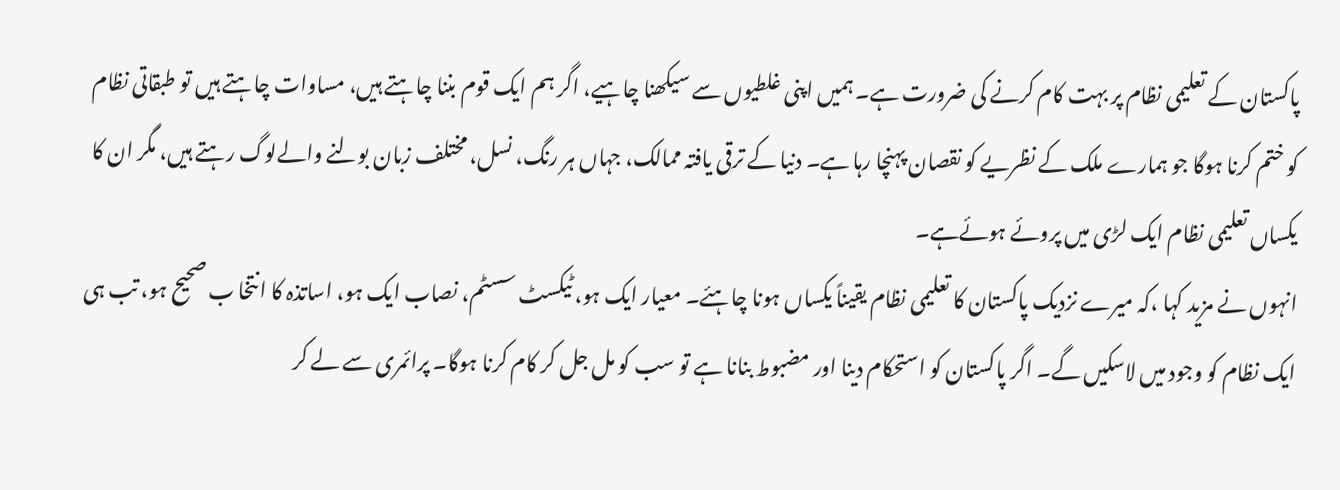پاکستان کے تعلیمی نظام پر بہت کام کرنے کی ضرورت ہے۔ ہمیں اپنی غلطیوں سے سیکھنا چاہیے، اگر ہم ایک قوم بننا چاہتے ہیں، مساوات چاہتے ہیں تو طبقاتی نظام کو ختم کرنا ہوگا جو ہمارے ملک کے نظریے کو نقصان پہنچا رہا ہے۔ دنیا کے ترقی یافتہ ممالک، جہاں ہر رنگ، نسل، مختلف زبان بولنے والےلوگ رہتے ہیں، مگر ان کا یکساں تعلیمی نظام ایک لڑی میں پروئے ہوئےہے۔
انہوں نے مزید کہا ،کہ میرے نزدیک پاکستان کا تعلیمی نظام یقیناً یکساں ہونا چاہئے۔ معیار ایک ہو، ٹیکسٹ سسٹم، نصاب ایک ہو، اساتذہ کا انتخا ب صحیح ہو، تب ہی ایک نظام کو وجود میں لاسکیں گے۔ اگر پاکستان کو استحکام دینا اور مضبوط بنانا ہے تو سب کو مل جل کر کام کرنا ہوگا۔ پرائمری سے لے کر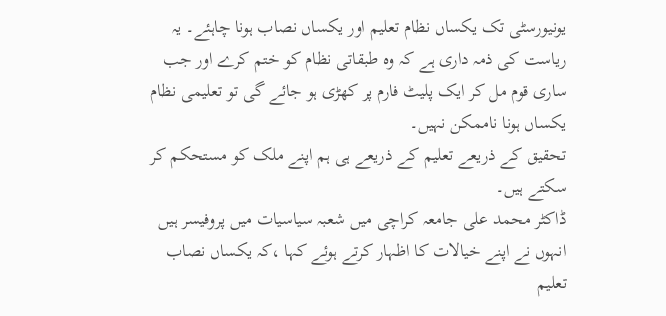یونیورسٹی تک یکساں نظام تعلیم اور یکساں نصاب ہونا چاہئے۔ یہ ریاست کی ذمہ داری ہے کہ وہ طبقاتی نظام کو ختم کرے اور جب ساری قوم مل کر ایک پلیٹ فارم پر کھڑی ہو جائے گی تو تعلیمی نظام یکساں ہونا ناممکن نہیں۔
تحقیق کے ذریعے تعلیم کے ذریعے ہی ہم اپنے ملک کو مستحکم کر سکتے ہیں۔
ڈاکٹر محمد علی جامعہ کراچی میں شعبہ سیاسیات میں پروفیسر ہیں انہوں نے اپنے خیالات کا اظہار کرتے ہوئے کہا ،کہ یکساں نصاب تعلیم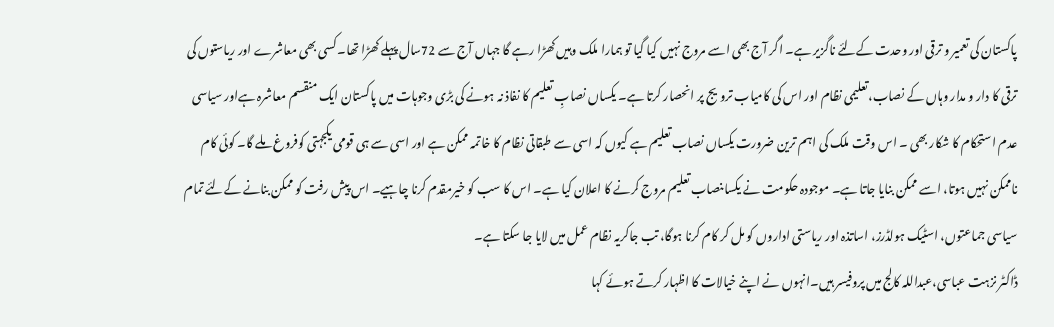پاکستان کی تعمیر و ترقی اور وحدت کےلئے ناگزیر ہے۔ اگر آج بھی اسے مروج نہیں کیا گیا تو ہمارا ملک وہیں کھڑا رہے گا جہاں آج سے 72سال پہلے کھڑا تھا۔ کسی بھی معاشرے اور ریاستوں کی ترقی کا دار و مدار وہاں کے نصاب،تعلیمی نظام اور اس کی کامیاب ترویج پر انحصار کرتا ہے۔ یکساں نصابِ تعلیم کا نفاذ نہ ہونے کی بڑی وجوہات میں پاکستان ایک منقسم معاشرہ ہےاور سیاسی عدم استحکام کا شکار بھی ۔ اس وقت ملک کی اہم ترین ضرورت یکساں نصاب تعلیم ہے کیوں کہ اسی سے طبقاتی نظام کا خاتمہ ممکن ہے اور اسی سے ہی قومی یکجہتی کوفروغ ملے گا۔ کوئی کام ناممکن نہیں ہوتا، اسے ممکن بنایا جاتا ہے۔ موجودہ حکومت نے یکساںنصاب تعلیم مروج کرنے کا اعلان کیا ہے۔ اس کا سب کو خیرمقدم کرنا چاہیے۔ اس پیش رفت کو ممکن بنانے کےلئے تمام سیاسی جماعتوں، اسٹیک ہولڈرز، اساتذہ اور ریاستی اداروں کو مل کر کام کرنا ہوگا، تب جاکریہ نظام عمل میں لایا جا سکتا ہے۔
ڈاکٹر نزہت عباسی،عبداللہ کالج میں پروفیسر ہیں۔انہوں نے اپنے خیالات کا اظہار کرتے ہوئے کہا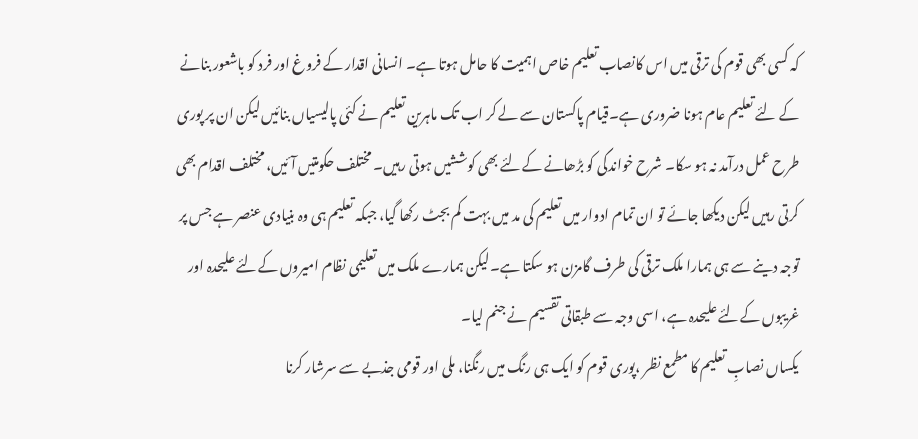کہ کسی بھی قوم کی ترقی میں اس کانصاب تعلیم خاص اہمیت کا حامل ہوتا ہے۔ انسانی اقدار کے فروغ اور فرد کو باشعور بنانے کے لئے تعلیم عام ہونا ضروری ہے۔قیام پاکستان سے لے کر اب تک ماہرین تعلیم نے کئی پالیسیاں بنائیں لیکن ان پر پوری طرح عمل درآمد نہ ہو سکا۔ شرح خواندگی کو بڑھانے کےلئے بھی کوششیں ہوتی رہیں۔ مختلف حکومتیں آئیں، مختلف اقدام بھی کرتی رہیں لیکن دیکھا جائے تو ان تمام ادوار میں تعلیم کی مد میں بہت کم بجٹ رکھا گیا، جبکہ تعلیم ہی وہ بنیادی عنصر ہے جس پر توجہ دینے سے ہی ہمارا ملک ترقی کی طرف گامزن ہو سکتا ہے۔لیکن ہمارے ملک میں تعلیمی نظام امیروں کےلئے علیحدہ اور غریبوں کےلئے علیحدہ ہے، اسی وجہ سے طبقاتی تقسیم نے جنم لیا۔
یکساں نصابِ تعلیم کا مطمع نظر ،پوری قوم کو ایک ہی رنگ میں رنگنا، ملی اور قومی جذبے سے سرشار کرنا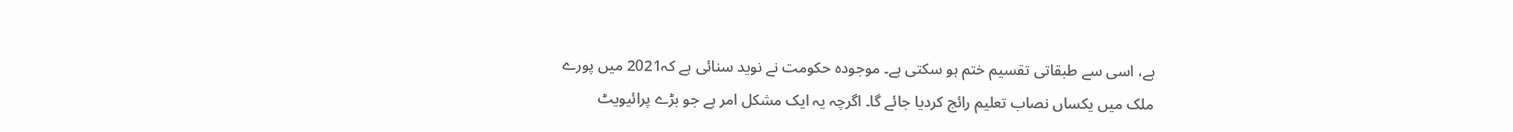ہے، اسی سے طبقاتی تقسیم ختم ہو سکتی ہے۔ موجودہ حکومت نے نوید سنائی ہے کہ2021 میں پورے ملک میں یکساں نصاب تعلیم رائج کردیا جائے گا۔ اگرچہ یہ ایک مشکل امر ہے جو بڑے پرائیویٹ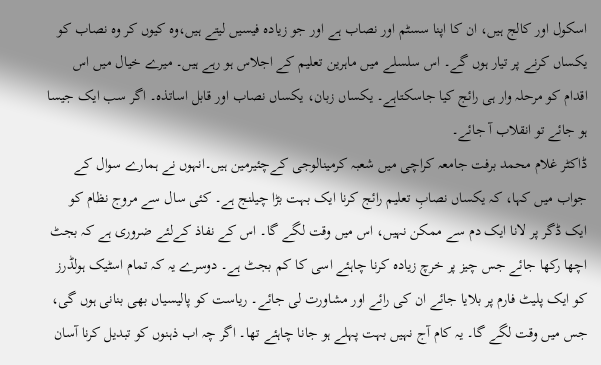اسکول اور کالج ہیں، ان کا اپنا سسٹم اور نصاب ہے اور جو زیادہ فیسیں لیتے ہیں،وہ کیوں کر وہ نصاب کو یکساں کرنے پر تیار ہوں گے۔ اس سلسلے میں ماہرین تعلیم کے اجلاس ہو رہے ہیں۔ میرے خیال میں اس اقدام کو مرحلہ وار ہی رائج کیا جاسکتاہے۔ یکساں زبان، یکساں نصاب اور قابل اساتذہ۔ اگر سب ایک جیسا ہو جائے تو انقلاب آ جائے۔
ڈاکٹر غلام محمد برفت جامعہ کراچی میں شعبہ کرمینالوجی کےچئیرمین ہیں۔انہوں نے ہمارے سوال کے جواب میں کہا، کہ یکساں نصابِ تعلیم رائج کرنا ایک بہت بڑا چیلنج ہے۔ کئی سال سے مروج نظام کو ایک ڈگر پر لانا ایک دم سے ممکن نہیں، اس میں وقت لگے گا۔ اس کے نفاذ کےلئے ضروری ہے کہ بجٹ اچھا رکھا جائے جس چیز پر خرچ زیادہ کرنا چاہئے اسی کا کم بجٹ ہے۔ دوسرے یہ کہ تمام اسٹیک ہولڈرز کو ایک پلیٹ فارم پر بلایا جائے ان کی رائے اور مشاورت لی جائے۔ ریاست کو پالیسیاں بھی بنانی ہوں گی، جس میں وقت لگے گا۔ یہ کام آج نہیں بہت پہلے ہو جانا چاہئے تھا۔ اگر چہ اب ذہنوں کو تبدیل کرنا آسان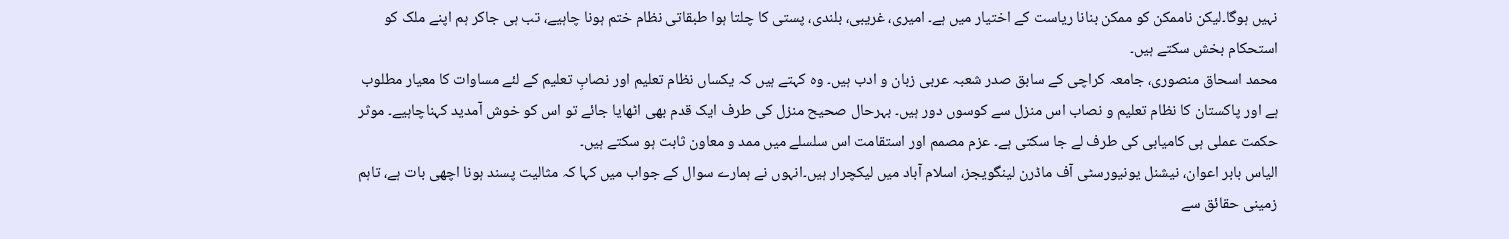نہیں ہوگا۔لیکن ناممکن کو ممکن بنانا ریاست کے اختیار میں ہے۔ امیری، غریبی، بلندی، پستی کا چلتا ہوا طبقاتی نظام ختم ہونا چاہیے، تب ہی جاکر ہم اپنے ملک کو استحکام بخش سکتے ہیں۔
محمد اسحاق منصوری، جامعہ کراچی کے سابق صدر شعبہ عربی زبان و ادب ہیں۔ وہ کہتے ہیں کہ یکساں نظام تعلیم اور نصابِ تعلیم کے لئے مساوات کا معیار مطلوب ہے اور پاکستان کا نظام تعلیم و نصاب اس منزل سے کوسوں دور ہیں۔ بہرحال صحیح منزل کی طرف ایک قدم بھی اٹھایا جائے تو اس کو خوش آمدید کہناچاہیے۔ موثر حکمت عملی ہی کامیابی کی طرف لے جا سکتی ہے۔ عزم مصمم اور استقامت اس سلسلے میں ممد و معاون ثابت ہو سکتے ہیں۔
الیاس بابر اعوان، نیشنل یونیورسٹی آف ماڈرن لینگویجز، اسلام آباد میں لیکچرار ہیں۔انہوں نے ہمارے سوال کے جواب میں کہا کہ مثالیت پسند ہونا اچھی بات ہے، تاہم زمینی حقائق سے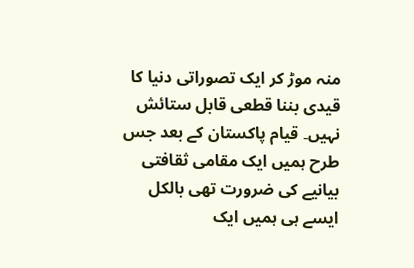منہ موڑ کر ایک تصوراتی دنیا کا قیدی بننا قطعی قابل ستائش نہیں۔ قیام پاکستان کے بعد جس طرح ہمیں ایک مقامی ثقافتی بیانیے کی ضرورت تھی بالکل ایسے ہی ہمیں ایک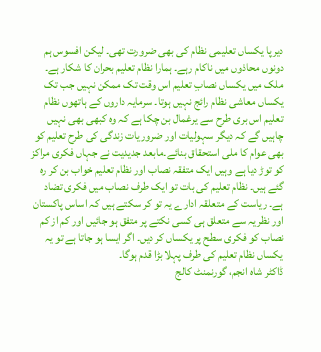دیرپا یکساں تعلیمی نظام کی بھی ضرورت تھی۔ لیکن افسوس ہم دونوں محاذوں میں ناکام رہے۔ ہمارا نظام تعلیم بحران کا شکار ہے۔
ملک میں یکساں نصابِ تعلیم اس وقت تک ممکن نہیں جب تک یکساں معاشی نظام رائج نہیں ہوتا۔ سرمایہ داروں کے ہاتھوں نظام تعلیم اس بری طرح سے یرغمال بن چکا ہے کہ وہ کبھی بھی نہیں چاہیں گے کہ دیگر سہولیات اور ضروریات زندگی کی طرح تعلیم کو بھی عوام کا ملی استحقاق بنائے۔مابعد جدیدیت نے جہاں فکری مراکز کو توڑ دیا ہے وہیں ایک متفقہ نصاب اور نظام تعلیم خواب بن کر رہ گئے ہیں۔ نظام تعلیم کی بات تو ایک طرف نصاب میں فکری تضاد ہے۔ ریاست کے متعلقہ ادارے یہ تو کر سکتے ہیں کہ اساس پاکستان اور نظریہ سے متعلق ہی کسی نکتے پر متفق ہو جائیں اور کم از کم نصاب کو فکری سطح پر یکساں کر دیں۔ اگر ایسا ہو جاتا ہے تو یہ یکساں نظام تعلیم کی طرف پہلا بڑا قدم ہوگا۔
ڈاکٹر شاہ انجم، گورنمنٹ کالج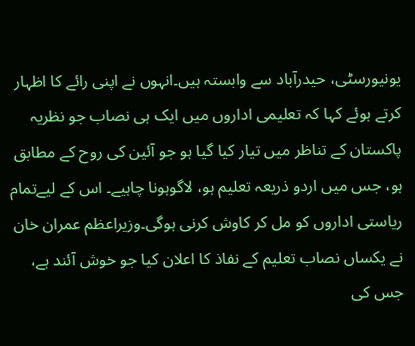یونیورسٹی، حیدرآباد سے وابستہ ہیں۔انہوں نے اپنی رائے کا اظہار کرتے ہوئے کہا کہ تعلیمی اداروں میں ایک ہی نصاب جو نظریہ پاکستان کے تناظر میں تیار کیا گیا ہو جو آئین کی روح کے مطابق ہو، جس میں اردو ذریعہ تعلیم ہو، لاگوہونا چاہیے۔ اس کے لیےتمام ریاستی اداروں کو مل کر کاوش کرنی ہوگی۔وزیراعظم عمران خان نے یکساں نصاب تعلیم کے نفاذ کا اعلان کیا جو خوش آئند ہے، جس کی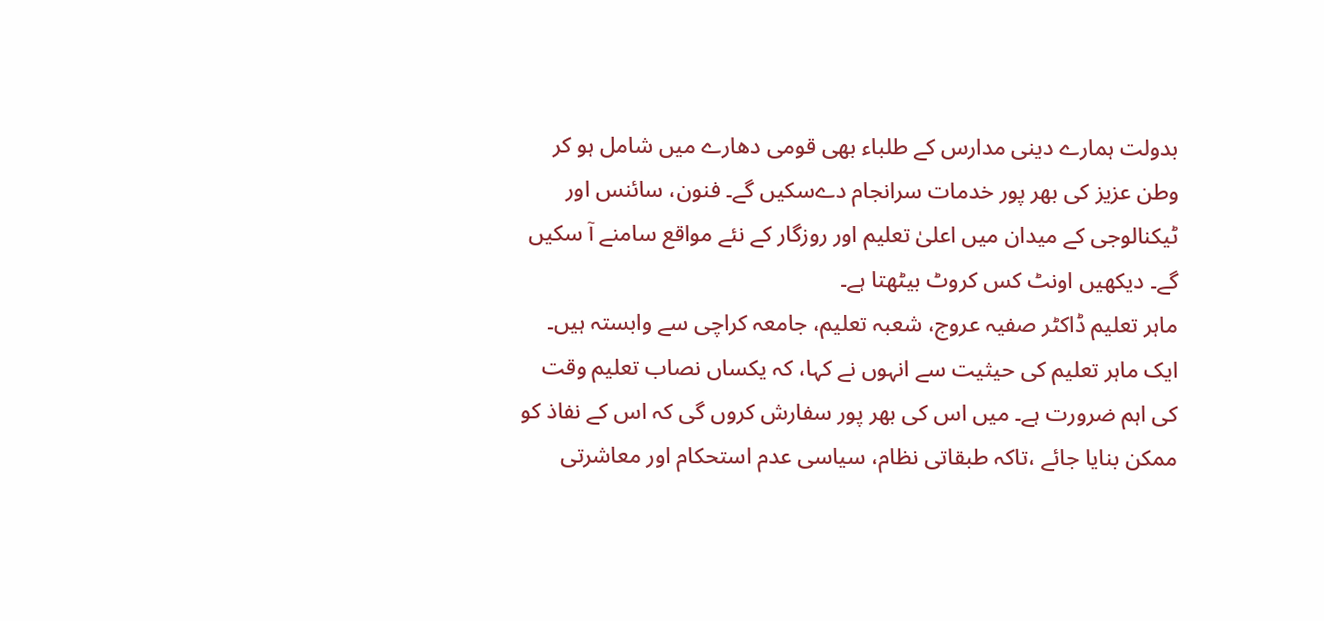بدولت ہمارے دینی مدارس کے طلباء بھی قومی دھارے میں شامل ہو کر وطن عزیز کی بھر پور خدمات سرانجام دےسکیں گے۔ فنون، سائنس اور ٹیکنالوجی کے میدان میں اعلیٰ تعلیم اور روزگار کے نئے مواقع سامنے آ سکیں گے۔ دیکھیں اونٹ کس کروٹ بیٹھتا ہے۔
ماہر تعلیم ڈاکٹر صفیہ عروج، شعبہ تعلیم، جامعہ کراچی سے وابستہ ہیں۔ ایک ماہر تعلیم کی حیثیت سے انہوں نے کہا، کہ یکساں نصاب تعلیم وقت کی اہم ضرورت ہے۔ میں اس کی بھر پور سفارش کروں گی کہ اس کے نفاذ کو ممکن بنایا جائے ،تاکہ طبقاتی نظام، سیاسی عدم استحکام اور معاشرتی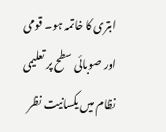ابتری کا خاتمہ ہو۔ قومی اور صوبائی سطح پر تعلیمی نظام میں یکسانیت نظر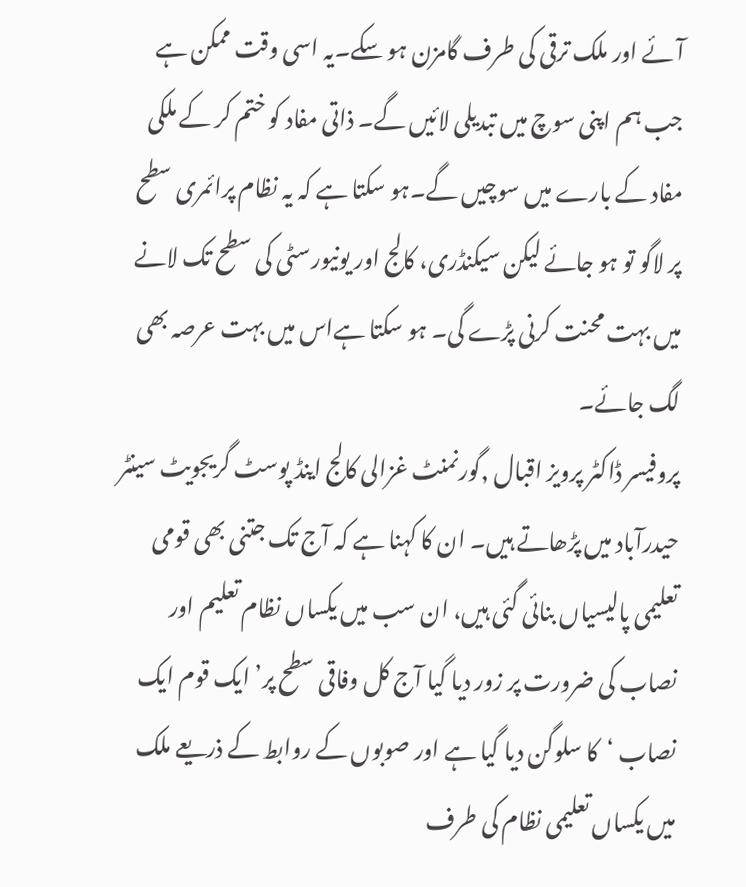آئے اور ملک ترقی کی طرف گامزن ہو سکے۔یہ اسی وقت ممکن ہے جب ہم اپنی سوچ میں تبدیلی لائیں گے۔ ذاتی مفاد کو ختم کر کے ملکی مفاد کے بارے میں سوچیں گے۔ہو سکتا ہے کہ یہ نظام پرائمری سطح پر لاگو تو ہو جائے لیکن سیکنڈری، کالج اور یونیورسٹی کی سطح تک لانے میں بہت محنت کرنی پڑے گی۔ ہو سکتا ہےاس میں بہت عرصہ بھی لگ جائے۔
پروفیسر ڈاکٹر پرویز اقبال ,گورنمنٹ غزالی کالج اینڈ پوسٹ گریجویٹ سینٹر حیدرآباد میں پڑھاتے ہیں۔ ان کا کہنا ہے کہ آج تک جتنی بھی قومی تعلیمی پالیسیاں بنائی گئی ہیں، ان سب میں یکساں نظام تعلیم اور نصاب کی ضرورت پر زور دیا گیا آج کل وفاقی سطح پر’ ایک قوم ایک نصاب ‘کا سلوگن دیا گیا ہے اور صوبوں کے روابط کے ذریعے ملک میں یکساں تعلیمی نظام کی طرف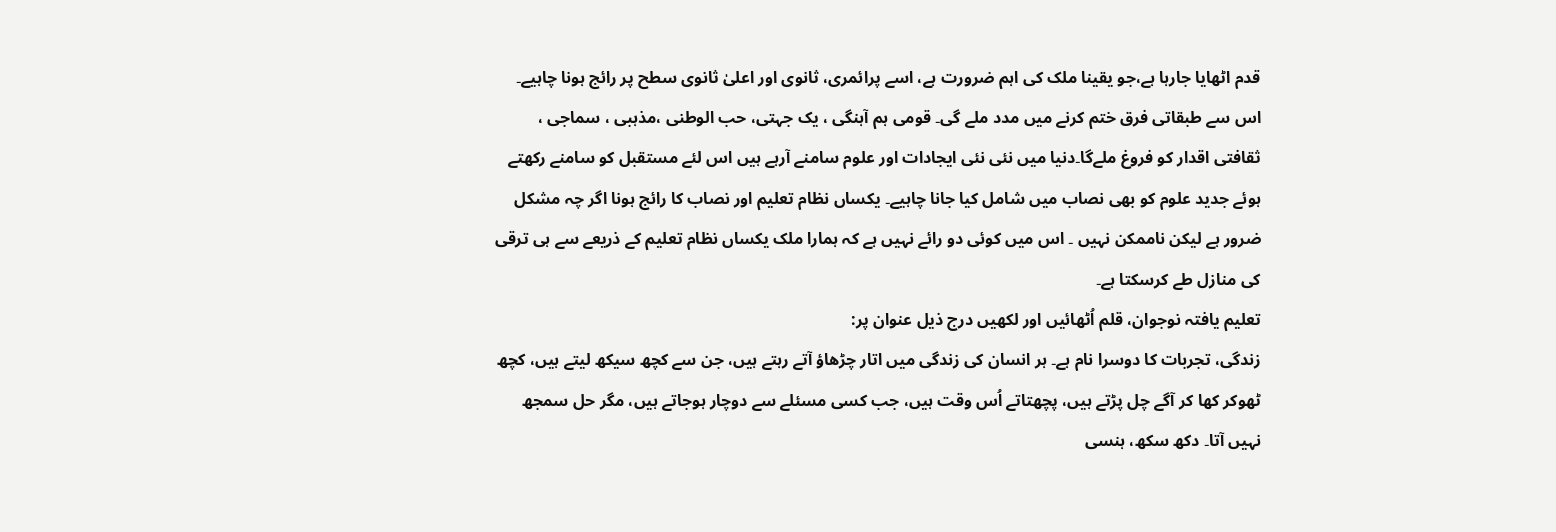قدم اٹھایا جارہا ہے،جو یقینا ملک کی اہم ضرورت ہے، اسے پرائمری، ثانوی اور اعلیٰ ثانوی سطح پر رائج ہونا چاہیے۔
اس سے طبقاتی فرق ختم کرنے میں مدد ملے گی۔ قومی ہم آہنگی ، یک جہتی، حب الوطنی ،مذہبی ، سماجی ، ثقافتی اقدار کو فروغ ملےگا۔دنیا میں نئی نئی ایجادات اور علوم سامنے آرہے ہیں اس لئے مستقبل کو سامنے رکھتے ہوئے جدید علوم کو بھی نصاب میں شامل کیا جانا چاہیے۔ یکساں نظام تعلیم اور نصاب کا رائج ہونا اگر چہ مشکل ضرور ہے لیکن ناممکن نہیں ۔ اس میں کوئی دو رائے نہیں ہے کہ ہمارا ملک یکساں نظام تعلیم کے ذریعے سے ہی ترقی کی منازل طے کرسکتا ہے۔
تعلیم یافتہ نوجوان، قلم اُٹھائیں اور لکھیں درج ذیل عنوان پر:
زندگی، تجربات کا دوسرا نام ہے۔ ہر انسان کی زندگی میں اتار چڑھاؤ آتے رہتے ہیں، جن سے کچھ سیکھ لیتے ہیں، کچھ ٹھوکر کھا کر آگے چل پڑتے ہیں، پچھتاتے اُس وقت ہیں، جب کسی مسئلے سے دوچار ہوجاتے ہیں، مگر حل سمجھ نہیں آتا۔ دکھ سکھ، ہنسی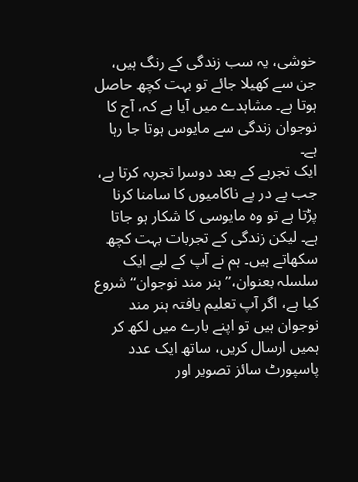خوشی، یہ سب زندگی کے رنگ ہیں، جن سے کھیلا جائے تو بہت کچھ حاصل ہوتا ہے۔ مشاہدے میں آیا ہے کہ، آج کا نوجوان زندگی سے مایوس ہوتا جا رہا ہے۔
ایک تجربے کے بعد دوسرا تجربہ کرتا ہے، جب پے در پے ناکامیوں کا سامنا کرنا پڑتا ہے تو وہ مایوسی کا شکار ہو جاتا ہے۔ لیکن زندگی کے تجربات بہت کچھ سکھاتے ہیں۔ ہم نے آپ کے لیے ایک سلسلہ بعنوان،’’ہنر مند نوجوان‘‘ شروع کیا ہے، اگر آپ تعلیم یافتہ ہنر مند نوجوان ہیں تو اپنے بارے میں لکھ کر ہمیں ارسال کریں، ساتھ ایک عدد پاسپورٹ سائز تصویر اور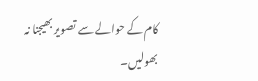کام کے حوالے سے تصویر بھیجنا نہ بھولیں۔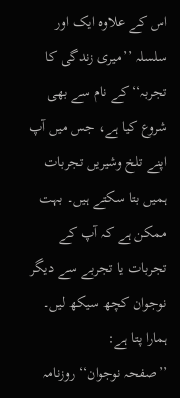اس کے علاوہ ایک اور سلسلہ ’’میری زندگی کا تجربہ‘‘کے نام سے بھی شروع کیا ہے، جس میں آپ اپنے تلخ وشیریں تجربات ہمیں بتا سکتے ہیں۔ بہت ممکن ہے کہ آپ کے تجربات یا تجربے سے دیگر نوجوان کچھ سیکھ لیں۔
ہمارا پتا ہے:
’’صفحہ نوجوان‘‘ روزنامہ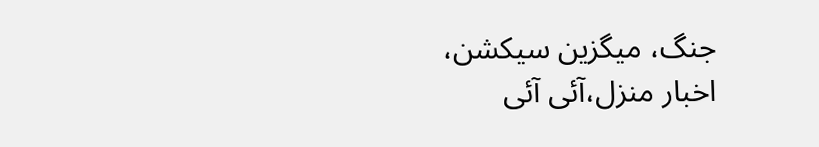جنگ، میگزین سیکشن،
اخبار منزل،آئی آئی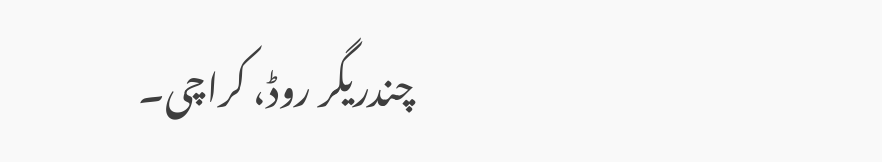چندریگر روڈ، کراچی۔